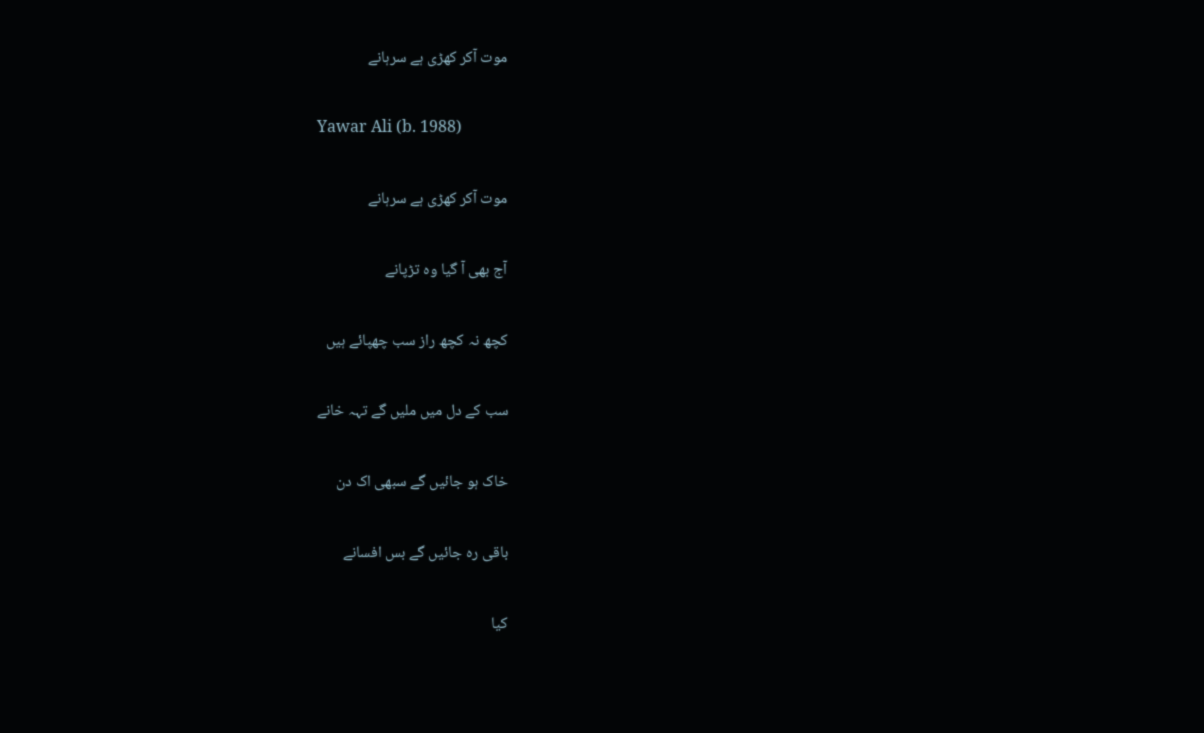موت آکر کھڑی ہے سرہانے

Yawar Ali (b. 1988)

موت آکر کھڑی ہے سرہانے

آج بھی آ گیا وہ تڑپانے

کچھ نہ کچھ راز سب چھپائے ہیں

سب کے دل میں ملیں گے تہہ خانے

خاک ہو جائیں گے سبھی اک دن

باقی رہ جائیں گے بس افسانے

کیا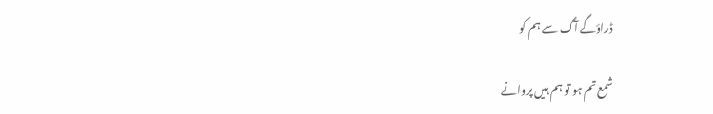ڈراؤگے آگ سے ہم کو

شمع تم ہو تو ہم ہیں پروانے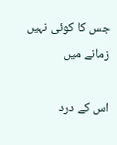جس کا کوئی نہیں زمانے میں

اس کے درد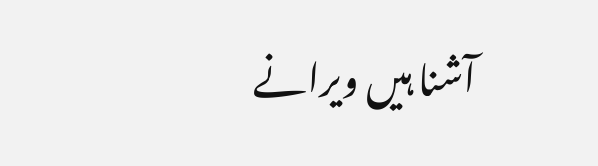آشنا ہیں ویرانے